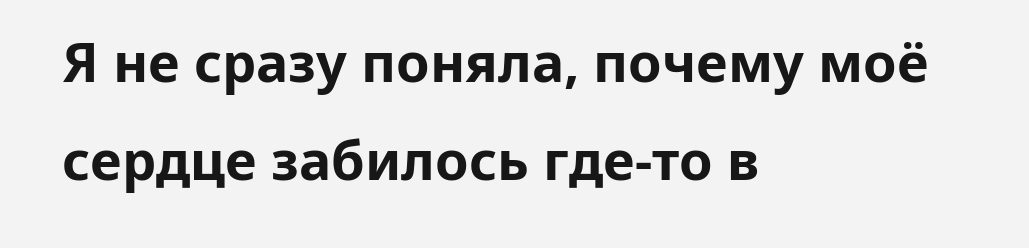Я не сразу поняла, почему моё сердце забилось где-то в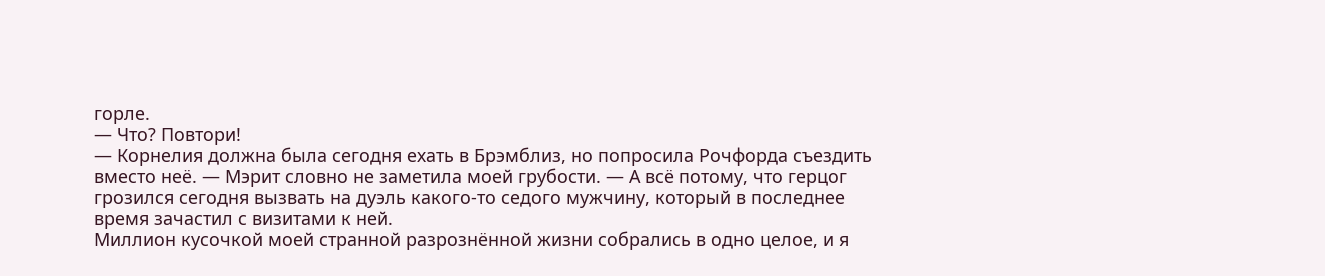горле.
— Что? Повтори!
— Корнелия должна была сегодня ехать в Брэмблиз, но попросила Рочфорда съездить вместо неё. — Мэрит словно не заметила моей грубости. — А всё потому, что герцог грозился сегодня вызвать на дуэль какого-то седого мужчину, который в последнее время зачастил с визитами к ней.
Миллион кусочкой моей странной разрознённой жизни собрались в одно целое, и я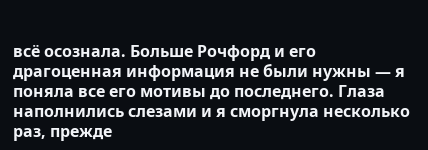всё осознала. Больше Рочфорд и его драгоценная информация не были нужны — я поняла все его мотивы до последнего. Глаза наполнились слезами и я сморгнула несколько раз, прежде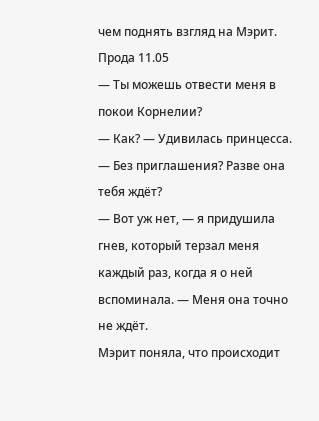чем поднять взгляд на Мэрит.
Прода 11.05
— Ты можешь отвести меня в покои Корнелии?
— Как? — Удивилась принцесса. — Без приглашения? Разве она тебя ждёт?
— Вот уж нет, — я придушила гнев, который терзал меня каждый раз, когда я о ней вспоминала. — Меня она точно не ждёт.
Мэрит поняла, что происходит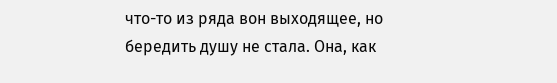что-то из ряда вон выходящее, но бередить душу не стала. Она, как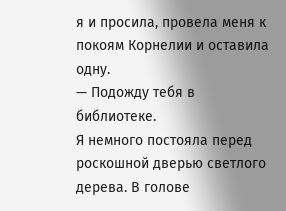я и просила, провела меня к покоям Корнелии и оставила одну.
— Подожду тебя в библиотеке.
Я немного постояла перед роскошной дверью светлого дерева. В голове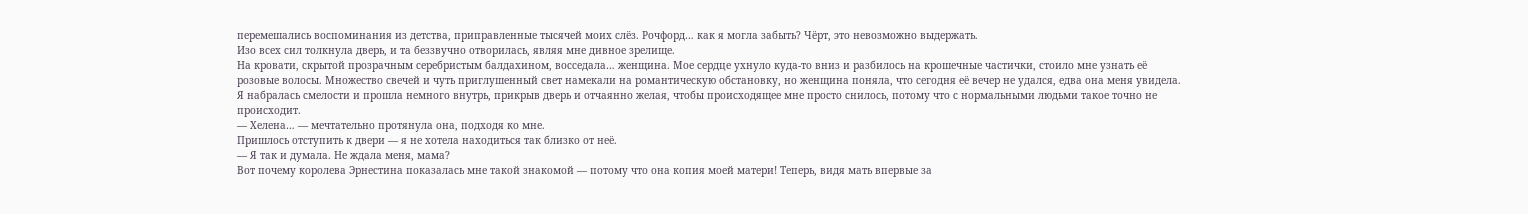перемешались воспоминания из детства, приправленные тысячей моих слёз. Рочфорд… как я могла забыть? Чёрт, это невозможно выдержать.
Изо всех сил толкнула дверь, и та беззвучно отворилась, являя мне дивное зрелище.
На кровати, скрытой прозрачным серебристым балдахином, восседала… женщина. Мое сердце ухнуло куда-то вниз и разбилось на крошечные частички, стоило мне узнать её розовые волосы. Множество свечей и чуть приглушенный свет намекали на романтическую обстановку, но женщина поняла, что сегодня её вечер не удался, едва она меня увидела.
Я набралась смелости и прошла немного внутрь, прикрыв дверь и отчаянно желая, чтобы происходящее мне просто снилось, потому что с нормальными людьми такое точно не происходит.
— Хелена… — мечтательно протянула она, подходя ко мне.
Пришлось отступить к двери — я не хотела находиться так близко от неё.
— Я так и думала. Не ждала меня, мама?
Вот почему королева Эрнестина показалась мне такой знакомой — потому что она копия моей матери! Теперь, видя мать впервые за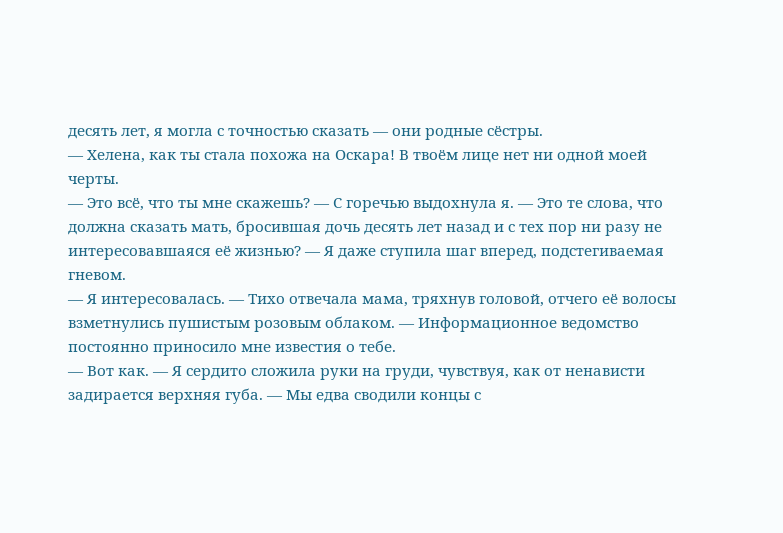десять лет, я могла с точностью сказать — они родные сёстры.
— Хелена, как ты стала похожа на Оскара! В твоём лице нет ни одной моей черты.
— Это всё, что ты мне скажешь? — С горечью выдохнула я. — Это те слова, что должна сказать мать, бросившая дочь десять лет назад и с тех пор ни разу не интересовавшаяся её жизнью? — Я даже ступила шаг вперед, подстегиваемая гневом.
— Я интересовалась. — Тихо отвечала мама, тряхнув головой, отчего её волосы взметнулись пушистым розовым облаком. — Информационное ведомство постоянно приносило мне известия о тебе.
— Вот как. — Я сердито сложила руки на груди, чувствуя, как от ненависти задирается верхняя губа. — Мы едва сводили концы с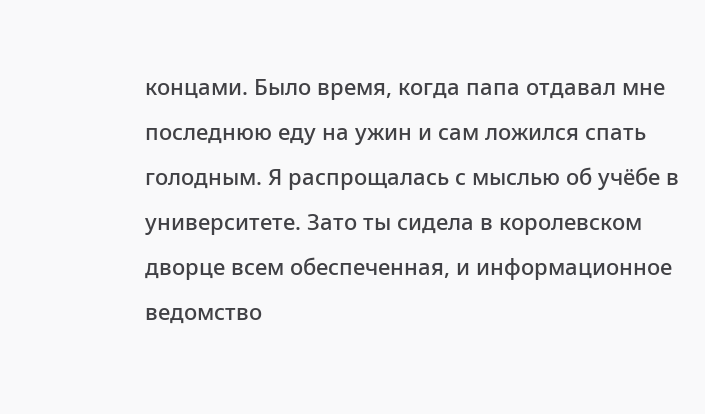концами. Было время, когда папа отдавал мне последнюю еду на ужин и сам ложился спать голодным. Я распрощалась с мыслью об учёбе в университете. Зато ты сидела в королевском дворце всем обеспеченная, и информационное ведомство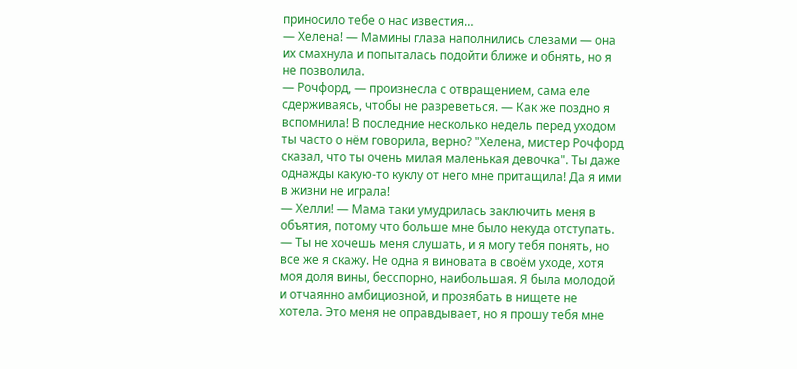приносило тебе о нас известия…
— Хелена! — Мамины глаза наполнились слезами — она их смахнула и попыталась подойти ближе и обнять, но я не позволила.
— Рочфорд, — произнесла с отвращением, сама еле сдерживаясь, чтобы не разреветься. — Как же поздно я вспомнила! В последние несколько недель перед уходом ты часто о нём говорила, верно? "Хелена, мистер Рочфорд сказал, что ты очень милая маленькая девочка". Ты даже однажды какую-то куклу от него мне притащила! Да я ими в жизни не играла!
— Хелли! — Мама таки умудрилась заключить меня в объятия, потому что больше мне было некуда отступать. — Ты не хочешь меня слушать, и я могу тебя понять, но все же я скажу. Не одна я виновата в своём уходе, хотя моя доля вины, бесспорно, наибольшая. Я была молодой и отчаянно амбициозной, и прозябать в нищете не хотела. Это меня не оправдывает, но я прошу тебя мне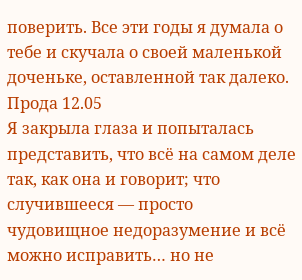поверить. Все эти годы я думала о тебе и скучала о своей маленькой доченьке, оставленной так далеко.
Прода 12.05
Я закрыла глаза и попыталась представить, что всё на самом деле так, как она и говорит; что случившееся — просто чудовищное недоразумение и всё можно исправить… но не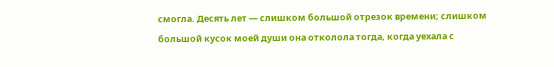смогла. Десять лет — слишком большой отрезок времени; слишком большой кусок моей души она отколола тогда, когда уехала с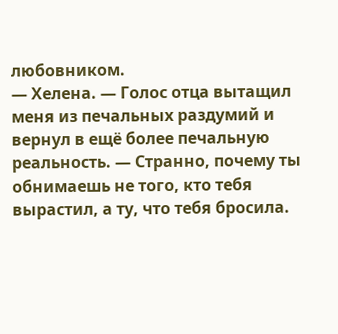любовником.
— Хелена. — Голос отца вытащил меня из печальных раздумий и вернул в ещё более печальную реальность. — Странно, почему ты обнимаешь не того, кто тебя вырастил, а ту, что тебя бросила.